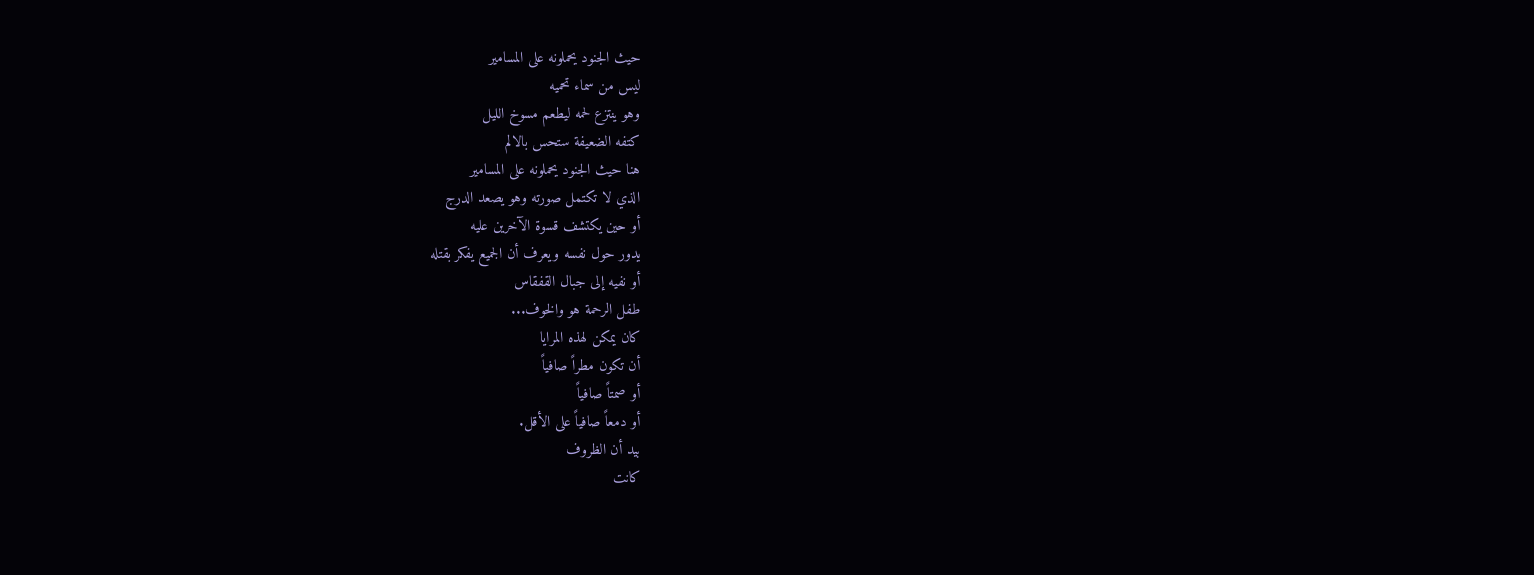حيث الجنود يحملونه على المسامير
ليس من سماء تحميه
وهو ينتزع لحمه ليطعم مسوخ الليل
كتفه الضعيفة ستحس بالالم
هنا حيث الجنود يحملونه على المسامير
الذي لا تكتمل صورته وهو يصعد الدرج
أو حين يكتشف قسوة الآخرين عليه
يدور حول نفسه ويعرف أن الجميع يفكر بقتله
أو نفيه إلى جبال القفقاس
طفل الرحمة هو والخوف...
كان يمكن لهذه المرايا
أن تكون مطراً صافياً
أو صمتاً صافياً
أو دمعاً صافياً على الأقل.
بيد أن الظروف
كانت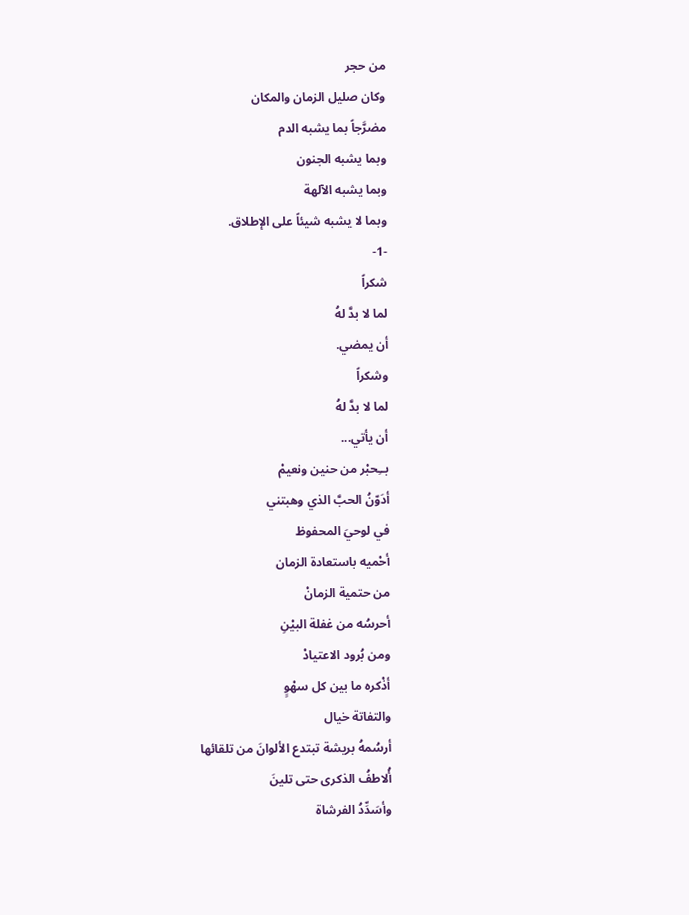من حجر
وكان صليل الزمان والمكان
مضرَّجاً بما يشبه الدم
وبما يشبه الجنون
وبما يشبه الآلهة
وبما لا يشبه شيئاً على الإطلاق.
-1-
شكراً
لما لا بدَّ لهُ
أن يمضي.
وشكراً
لما لا بدَّ لهُ
أن يأتي...
بــِحبْر من حنين ونعيمْ
أدَوّنُ الحبَّ الذي وهبتني
في لوحيَ المحفوظ
أحْميه باستعادة الزمان
من حتمية الزمانْ
أحرسُه من غفلة البيْنِ
ومن بُرود الاعتيادْ
أذْكره ما بين كل سهْوٍ
والتفاتة خيال
أرسُمهُ بريشة تبتدع الألوانَ من تلقائها
أُلاطفُ الذكرى حتى تلينَ
وأسَدِّدُ الفرشاة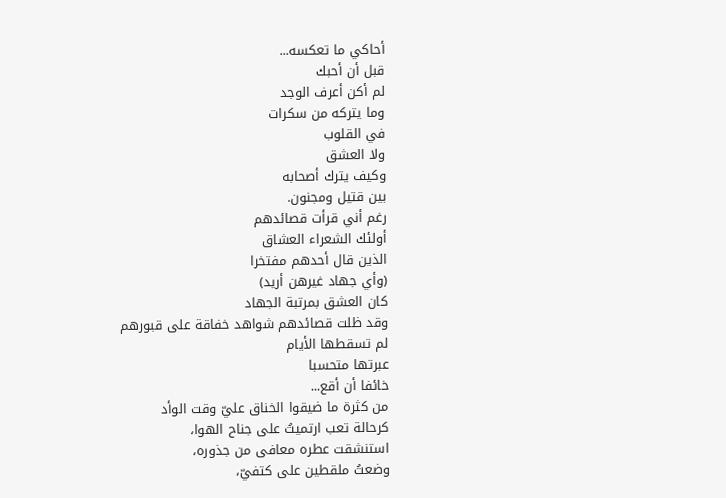أحاكي ما تعكسه...
قبل أن أحبك
لم أكن أعرف الوجد
وما يتركه من سكرات
في القلوب
ولا العشق
وكيف يترك أصحابه
بين قتيل ومجنون.
رغم أني قرأت قصائدهم
أولئك الشعراء العشاق
الذين قال أحدهم مفتخرا
(وأي جهاد غيرهن أريد)
كان العشق بمرتبة الجهاد
وقد ظلت قصائدهم شواهد خفاقة على قبورهم
لم تسقطها الأيام
عبرتها متحسبا
خائفا أن أقع...
من كثرة ما ضيقوا الخناق عليّ وقت الوأد
كرحالة تعب ارتميتُ على جناح الهوا،
استنشقت عطره معافى من جذوره،
وضعتُ ملقطين على كتفيّ،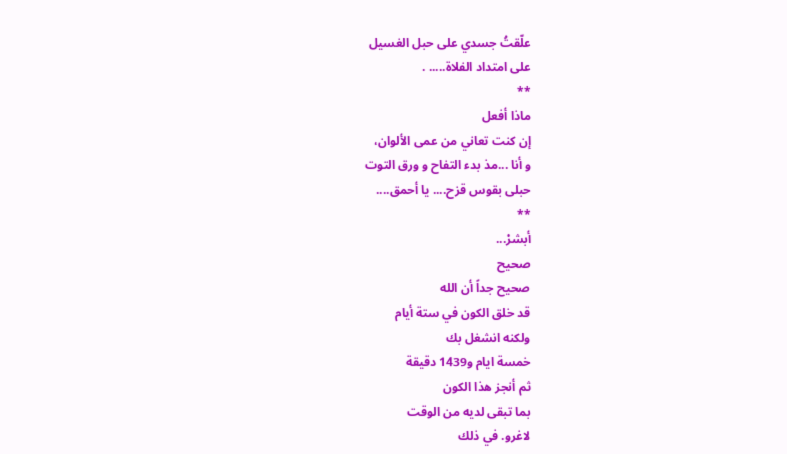علّقتُ جسدي على حبل الغسيل
على امتداد الفلاة..... .
**
ماذا أفعل
إن كنت تعاني من عمى الألوان،
و أنا ...مذ بدء التفاح و ورق التوت
حبلى بقوس قزح.... يا أحمق....
**
أبشرْ...
صحيح
صحيح جداً أن الله
قد خلق الكون في ستة أيام
ولكنه انشغل بك
خمسة ايام و1439 دقيقة
ثم أنجز هذا الكون
بما تبقى لديه من الوقت
لاغرو. في ذلك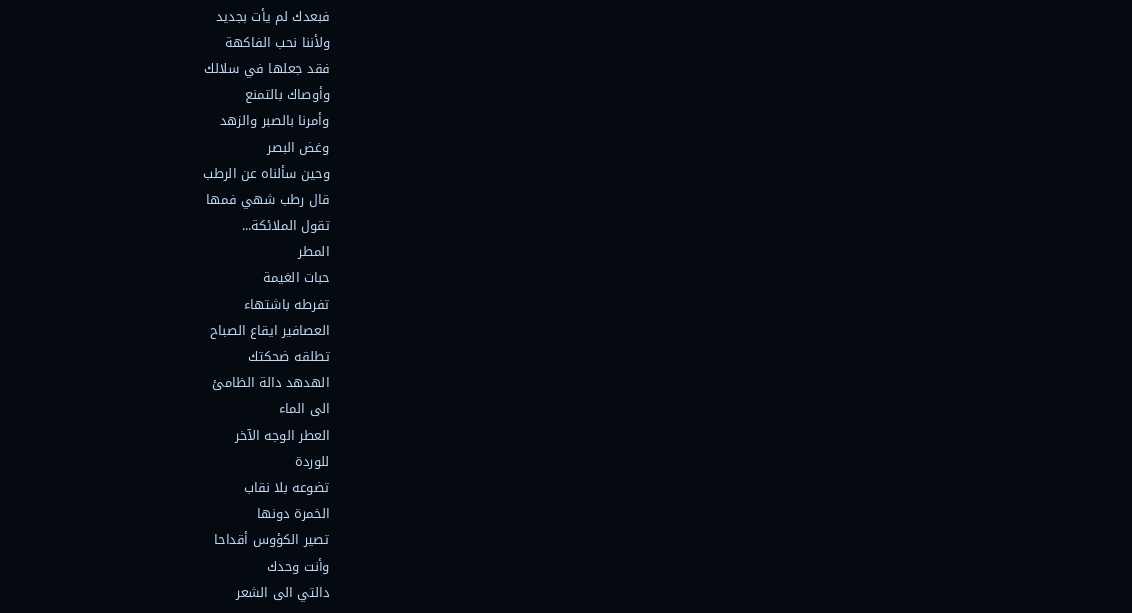فبعدك لم يأت بجديد
ولأننا نحب الفاكهة
فقد جعلها في سلالك
وأوصاك بالتمنع
وأمرنا بالصبر والزهد
وغض البصر
وحين سألناه عن الرطب
قال رطب شهي فمها
تقول الملائكة...
المطر
حبات الغيمة
تفرطه باشتهاء
العصافير ايقاع الصباح
تطلقه ضحكتك
الهدهد دالة الظامئ
الى الماء
العطر الوجه الآخر
للوردة
تضوعه بلا نقاب
الخمرة دونها
تصير الكؤوس أقداحا
وأنت وحدك
دالتي الى الشعر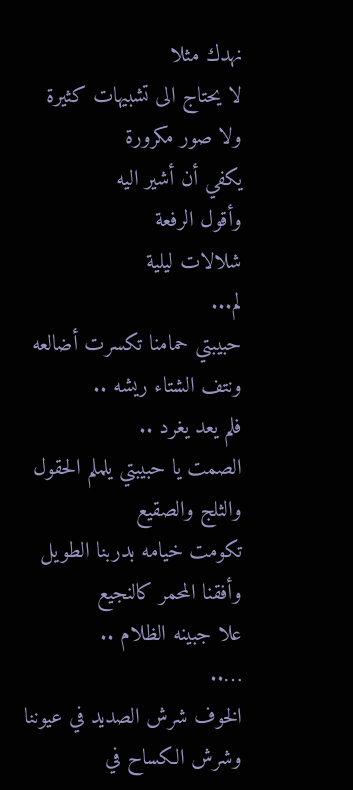نهدك مثلا
لا يحتاج الى تشبيهات كثيرة
ولا صور مكرورة
يكفي أن أشير اليه
وأقول الرفعة
شلالات ليلية
لم...
حبيبتي حمامنا تكسرت أضالعه
ونتف الشتاء ريشه ..
فلم يعد يغرد ..
الصمت يا حبيبتي يلملم الحقول
والثلج والصقيع
تكومت خيامه بدربنا الطويل
وأفقنا المحمر كالنجيع
علا جبينه الظلام ..
…..
الخوف شرش الصديد في عيوننا
وشرش الكساح في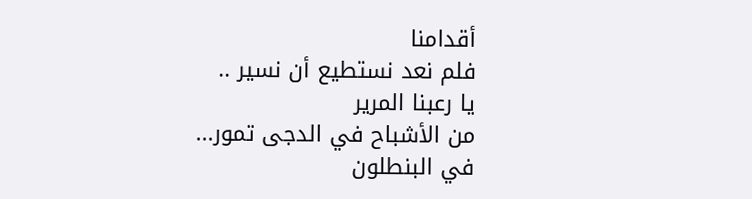أقدامنا
فلم نعد نستطيع أن نسير ..
يا رعبنا المرير
من الأشباح في الدجى تمور...
في البنطلون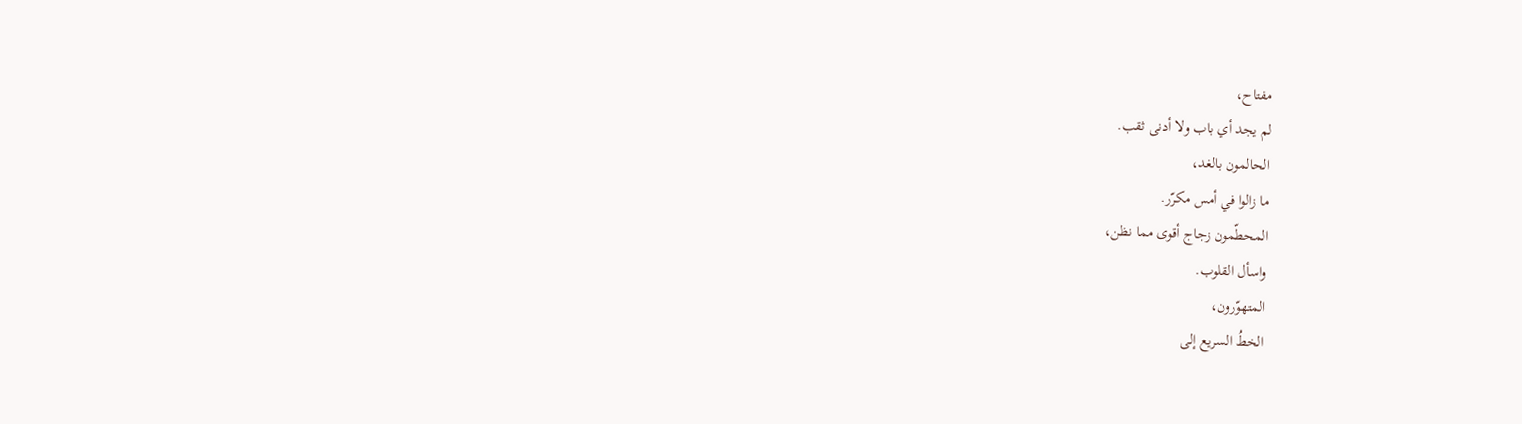مفتاح،
لم يجد أي باب ولا أدنى ثقب.
الحالمون بالغد،
ما زالوا في أمس مكرّر.
المحطّمون زجاج أقوى مما نظن،
واسأل القلوب.
المتهوّرون،
الخطُ السريع إلى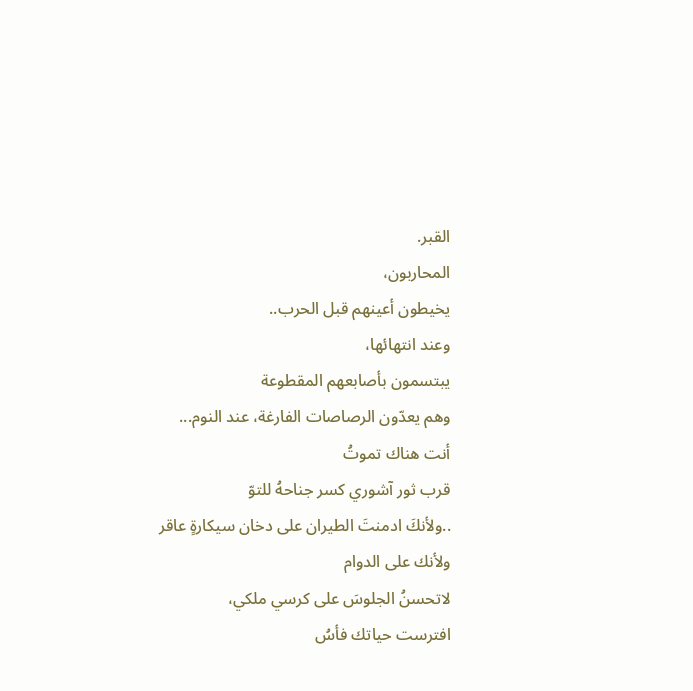القبر.
المحاربون،
يخيطون أعينهم قبل الحرب..
وعند انتهائها،
يبتسمون بأصابعهم المقطوعة
وهم يعدّون الرصاصات الفارغة، عند النوم...
أنت هناك تموتُ
قرب ثور آشوري كسر جناحهُ للتوّ
..ولأنكَ ادمنتَ الطيران على دخان سيكارةٍ عاقر
ولأنك على الدوام
لاتحسنُ الجلوسَ على كرسي ملكي،
افترست حياتك فأسُ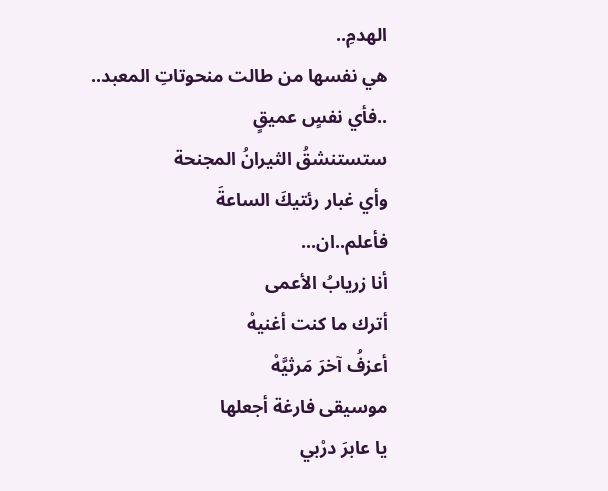الهدمِ..
هي نفسها من طالت منحوتاتِ المعبد..
..فأي نفسٍ عميقٍ
ستستنشقُ الثيرانُ المجنحة
وأي غبار رئتيكَ الساعةَ
فأعلم..ان...
أنا زريابُ الأعمى
أترك ما كنت أغنيهْ
أعزفُ آخرَ مَرثيَّهْ
موسيقى فارغة أجعلها
يا عابرَ درْبي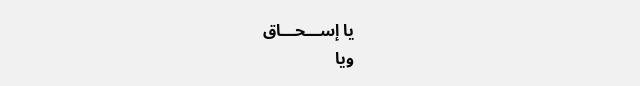يا إســـحـــاق
ويا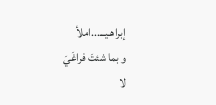إبراهـيـــ...املأ
و بما شئتَ فراغَيَ
لا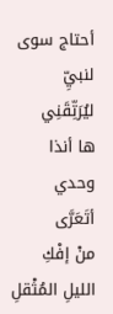أحتاج سوى لنبيِّ
ليُرَتِّقَنِي
ها أنذا
وحدي
أتَعَرَّى
منْ إفْكِ الليلِ المُثْقلِ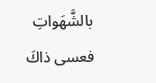بالشَّهَواتِ
فعسى ذاكَ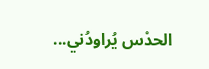الحدْس يُراودُني...